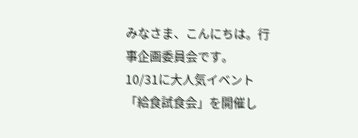みなさま、こんにちは。行事企画委員会です。
10/31に大人気イベント「給食試食会」を開催し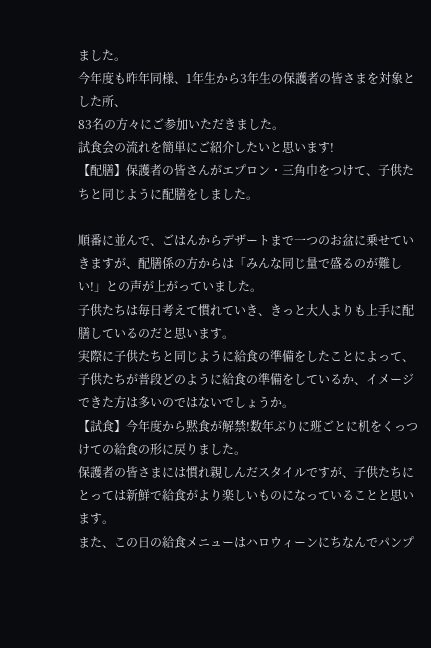ました。
今年度も昨年同様、1年生から3年生の保護者の皆さまを対象とした所、
83名の方々にご参加いただきました。
試食会の流れを簡単にご紹介したいと思います!
【配膳】保護者の皆さんがエプロン・三角巾をつけて、子供たちと同じように配膳をしました。

順番に並んで、ごはんからデザートまで一つのお盆に乗せていきますが、配膳係の方からは「みんな同じ量で盛るのが難しい!」との声が上がっていました。
子供たちは毎日考えて慣れていき、きっと大人よりも上手に配膳しているのだと思います。
実際に子供たちと同じように給食の準備をしたことによって、子供たちが普段どのように給食の準備をしているか、イメージできた方は多いのではないでしょうか。
【試食】今年度から黙食が解禁!数年ぶりに班ごとに机をくっつけての給食の形に戻りました。
保護者の皆さまには慣れ親しんだスタイルですが、子供たちにとっては新鮮で給食がより楽しいものになっていることと思います。
また、この日の給食メニューはハロウィーンにちなんでパンプ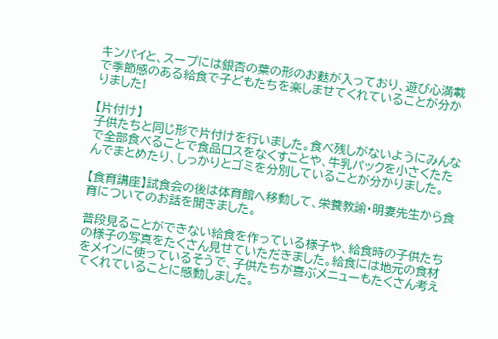キンパイと、スープには銀杏の葉の形のお麩が入っており、遊び心満載で季節感のある給食で子どもたちを楽しませてくれていることが分かりました!

【片付け】
子供たちと同じ形で片付けを行いました。食べ残しがないようにみんなで全部食べることで食品ロスをなくすことや、牛乳パックを小さくたたんでまとめたり、しっかりとゴミを分別していることが分かりました。

【食育講座】試食会の後は体育館へ移動して、栄養教諭・明妻先生から食育についてのお話を聞きました。

普段見ることができない給食を作っている様子や、給食時の子供たちの様子の写真をたくさん見せていただきました。給食には地元の食材をメインに使っているそうで、子供たちが喜ぶメニューもたくさん考えてくれていることに感動しました。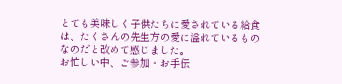とても美味しく子供たちに愛されている給食は、たくさんの先生方の愛に溢れているものなのだと改めて感じました。
お忙しい中、ご参加・お手伝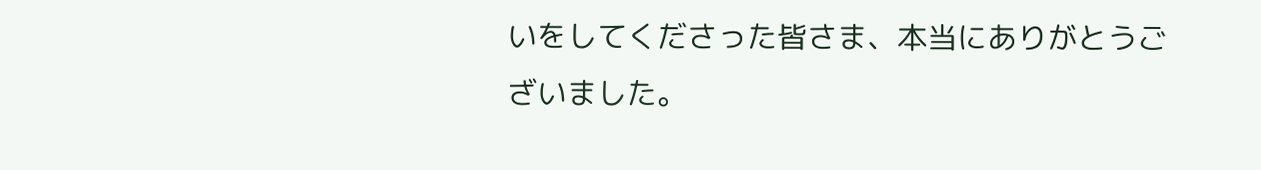いをしてくださった皆さま、本当にありがとうございました。